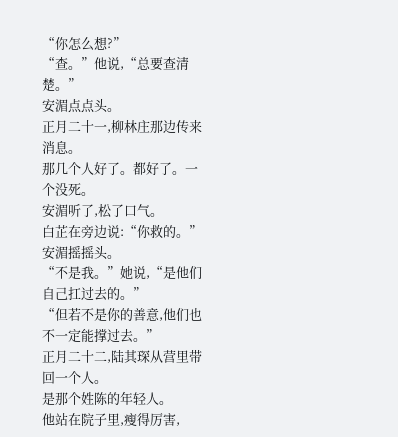“你怎么想?”
“查。”他说,“总要查清楚。”
安湄点点头。
正月二十一,柳林庄那边传来消息。
那几个人好了。都好了。一个没死。
安湄听了,松了口气。
白芷在旁边说:“你救的。”
安湄摇摇头。
“不是我。”她说,“是他们自己扛过去的。”
“但若不是你的善意,他们也不一定能撑过去。”
正月二十二,陆其琛从营里带回一个人。
是那个姓陈的年轻人。
他站在院子里,瘦得厉害,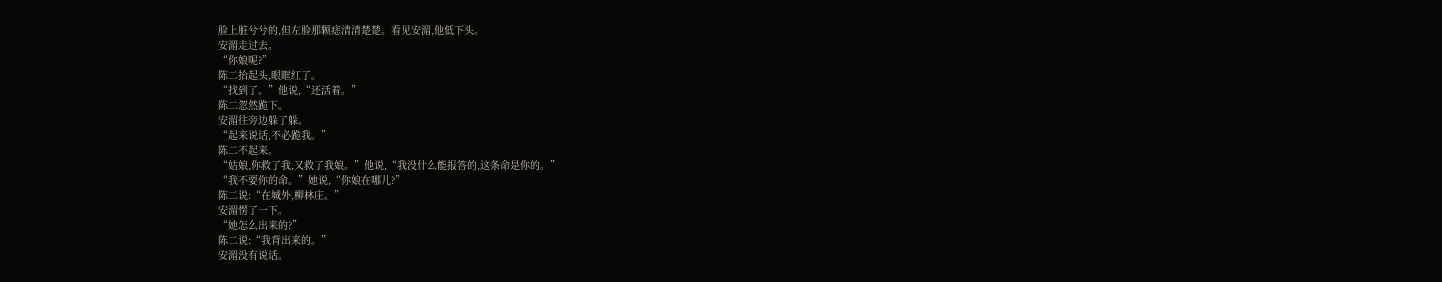脸上脏兮兮的,但左脸那颗痣清清楚楚。看见安湄,他低下头。
安湄走过去。
“你娘呢?”
陈二抬起头,眼眶红了。
“找到了。”他说,“还活着。”
陈二忽然跪下。
安湄往旁边躲了躲。
“起来说话,不必跪我。”
陈二不起来。
“姑娘,你救了我,又救了我娘。”他说,“我没什么能报答的,这条命是你的。”
“我不要你的命。”她说,“你娘在哪儿?”
陈二说:“在城外,柳林庄。”
安湄愣了一下。
“她怎么出来的?”
陈二说:“我背出来的。”
安湄没有说话。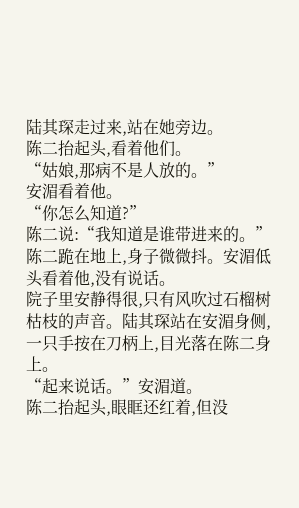陆其琛走过来,站在她旁边。
陈二抬起头,看着他们。
“姑娘,那病不是人放的。”
安湄看着他。
“你怎么知道?”
陈二说:“我知道是谁带进来的。”
陈二跪在地上,身子微微抖。安湄低头看着他,没有说话。
院子里安静得很,只有风吹过石榴树枯枝的声音。陆其琛站在安湄身侧,一只手按在刀柄上,目光落在陈二身上。
“起来说话。”安湄道。
陈二抬起头,眼眶还红着,但没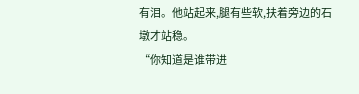有泪。他站起来,腿有些软,扶着旁边的石墩才站稳。
“你知道是谁带进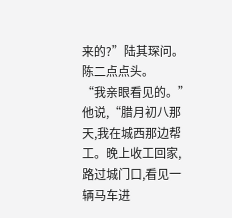来的?”陆其琛问。
陈二点点头。
“我亲眼看见的。”他说,“腊月初八那天,我在城西那边帮工。晚上收工回家,路过城门口,看见一辆马车进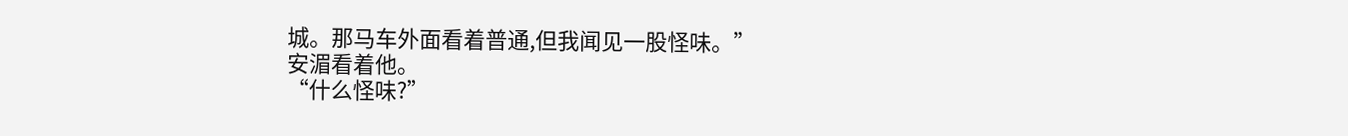城。那马车外面看着普通,但我闻见一股怪味。”
安湄看着他。
“什么怪味?”